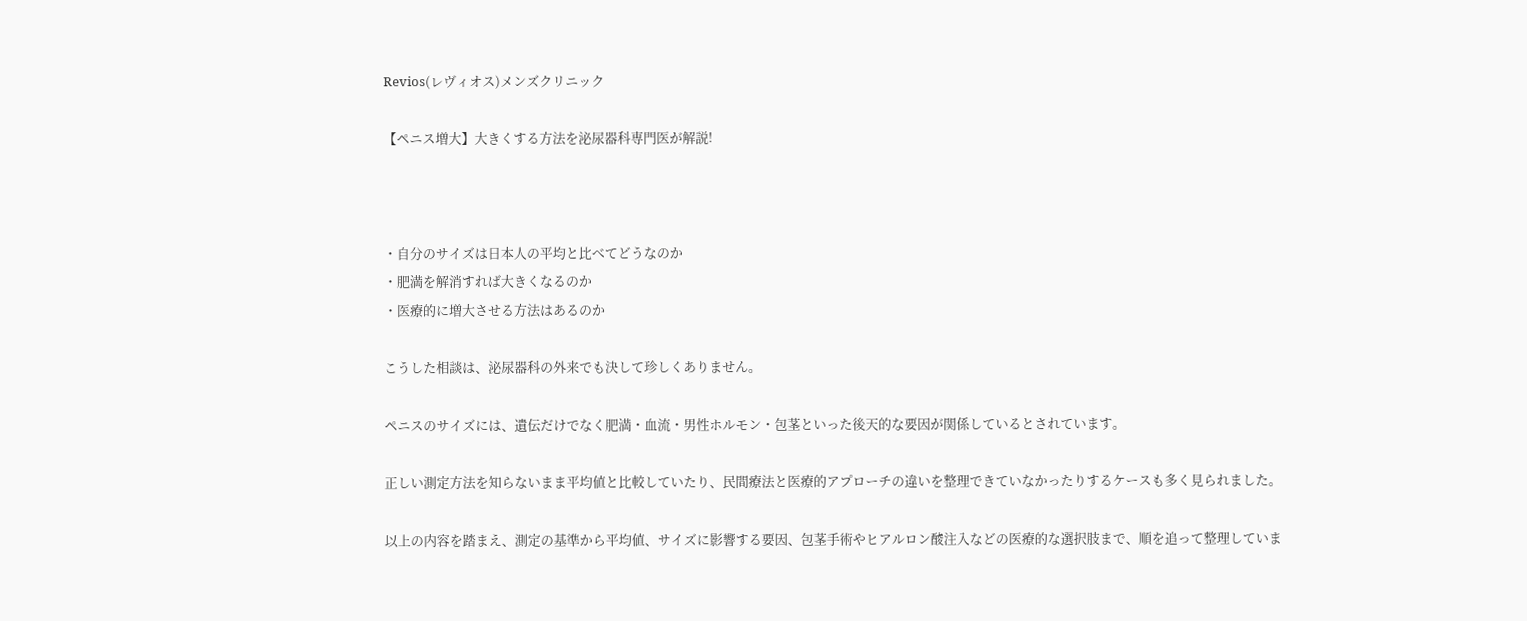Revios(レヴィオス)メンズクリニック

【ペニス増大】大きくする方法を泌尿器科専門医が解説!



・自分のサイズは日本人の平均と比べてどうなのか
・肥満を解消すれば大きくなるのか
・医療的に増大させる方法はあるのか

こうした相談は、泌尿器科の外来でも決して珍しくありません。

ペニスのサイズには、遺伝だけでなく肥満・血流・男性ホルモン・包茎といった後天的な要因が関係しているとされています。

正しい測定方法を知らないまま平均値と比較していたり、民間療法と医療的アプローチの違いを整理できていなかったりするケースも多く見られました。

以上の内容を踏まえ、測定の基準から平均値、サイズに影響する要因、包茎手術やヒアルロン酸注入などの医療的な選択肢まで、順を追って整理していま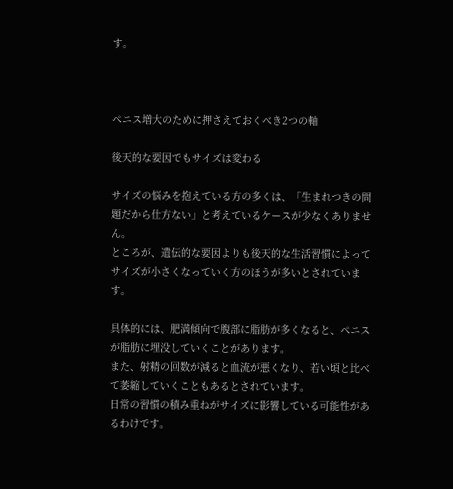す。



ペニス増大のために押さえておくべき2つの軸

後天的な要因でもサイズは変わる

サイズの悩みを抱えている方の多くは、「生まれつきの問題だから仕方ない」と考えているケースが少なくありません。
ところが、遺伝的な要因よりも後天的な生活習慣によってサイズが小さくなっていく方のほうが多いとされています。

具体的には、肥満傾向で腹部に脂肪が多くなると、ペニスが脂肪に埋没していくことがあります。
また、射精の回数が減ると血流が悪くなり、若い頃と比べて萎縮していくこともあるとされています。
日常の習慣の積み重ねがサイズに影響している可能性があるわけです。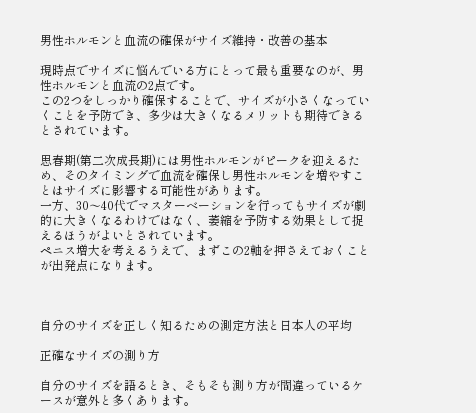男性ホルモンと血流の確保がサイズ維持・改善の基本

現時点でサイズに悩んでいる方にとって最も重要なのが、男性ホルモンと血流の2点です。
この2つをしっかり確保することで、サイズが小さくなっていくことを予防でき、多少は大きくなるメリットも期待できるとされています。

思春期(第二次成長期)には男性ホルモンがピークを迎えるため、そのタイミングで血流を確保し男性ホルモンを増やすことはサイズに影響する可能性があります。
一方、30〜40代でマスターベーションを行ってもサイズが劇的に大きくなるわけではなく、萎縮を予防する効果として捉えるほうがよいとされています。
ペニス増大を考えるうえで、まずこの2軸を押さえておくことが出発点になります。



自分のサイズを正しく知るための測定方法と日本人の平均

正確なサイズの測り方

自分のサイズを語るとき、そもそも測り方が間違っているケースが意外と多くあります。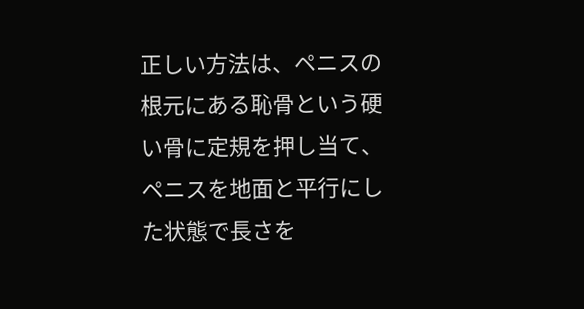正しい方法は、ペニスの根元にある恥骨という硬い骨に定規を押し当て、ペニスを地面と平行にした状態で長さを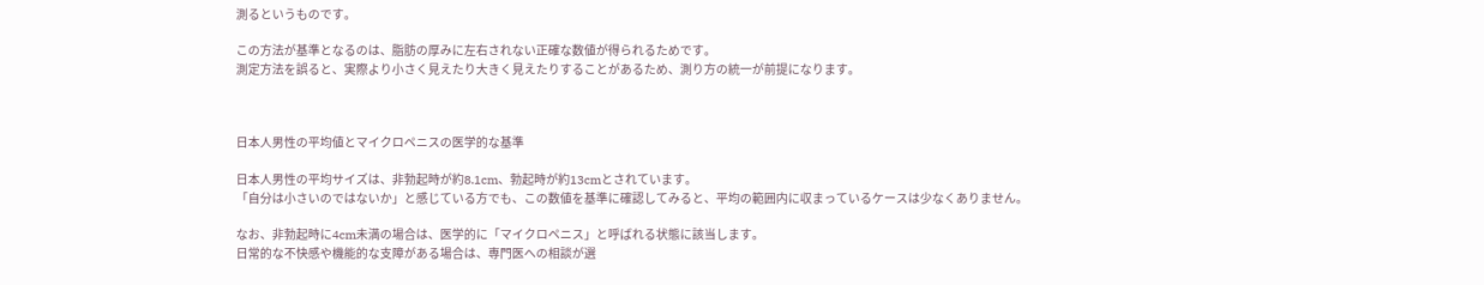測るというものです。

この方法が基準となるのは、脂肪の厚みに左右されない正確な数値が得られるためです。
測定方法を誤ると、実際より小さく見えたり大きく見えたりすることがあるため、測り方の統一が前提になります。



日本人男性の平均値とマイクロペニスの医学的な基準

日本人男性の平均サイズは、非勃起時が約8.1cm、勃起時が約13cmとされています。
「自分は小さいのではないか」と感じている方でも、この数値を基準に確認してみると、平均の範囲内に収まっているケースは少なくありません。

なお、非勃起時に4cm未満の場合は、医学的に「マイクロペニス」と呼ばれる状態に該当します。
日常的な不快感や機能的な支障がある場合は、専門医への相談が選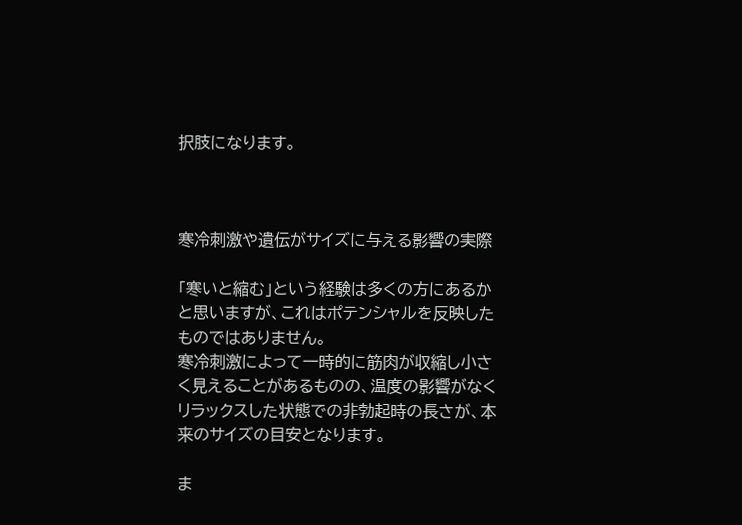択肢になります。



寒冷刺激や遺伝がサイズに与える影響の実際

「寒いと縮む」という経験は多くの方にあるかと思いますが、これはポテンシャルを反映したものではありません。
寒冷刺激によって一時的に筋肉が収縮し小さく見えることがあるものの、温度の影響がなくリラックスした状態での非勃起時の長さが、本来のサイズの目安となります。

ま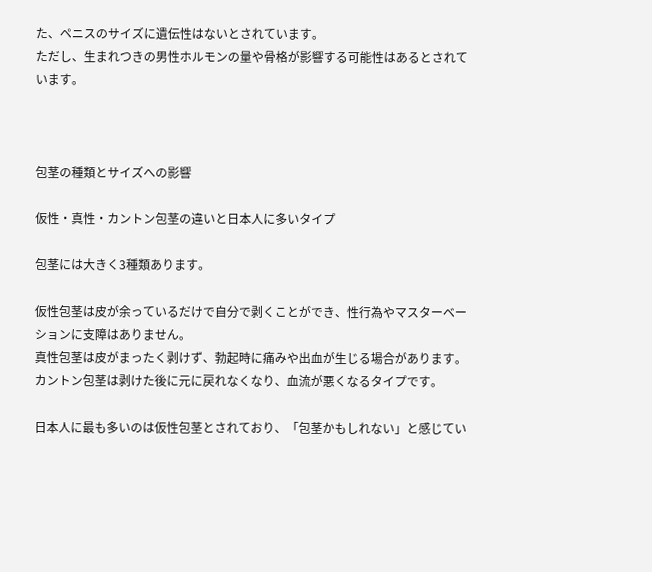た、ペニスのサイズに遺伝性はないとされています。
ただし、生まれつきの男性ホルモンの量や骨格が影響する可能性はあるとされています。



包茎の種類とサイズへの影響

仮性・真性・カントン包茎の違いと日本人に多いタイプ

包茎には大きく3種類あります。

仮性包茎は皮が余っているだけで自分で剥くことができ、性行為やマスターベーションに支障はありません。
真性包茎は皮がまったく剥けず、勃起時に痛みや出血が生じる場合があります。
カントン包茎は剥けた後に元に戻れなくなり、血流が悪くなるタイプです。

日本人に最も多いのは仮性包茎とされており、「包茎かもしれない」と感じてい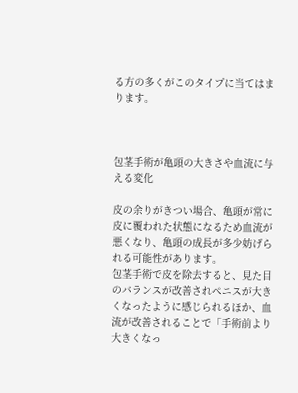る方の多くがこのタイプに当てはまります。



包茎手術が亀頭の大きさや血流に与える変化

皮の余りがきつい場合、亀頭が常に皮に覆われた状態になるため血流が悪くなり、亀頭の成長が多少妨げられる可能性があります。
包茎手術で皮を除去すると、見た目のバランスが改善されペニスが大きくなったように感じられるほか、血流が改善されることで「手術前より大きくなっ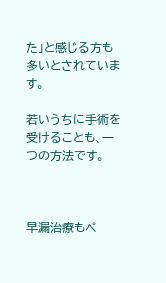た」と感じる方も多いとされています。

若いうちに手術を受けることも、一つの方法です。



早漏治療もペ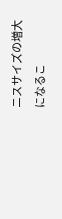ニスサイズの増大になるこ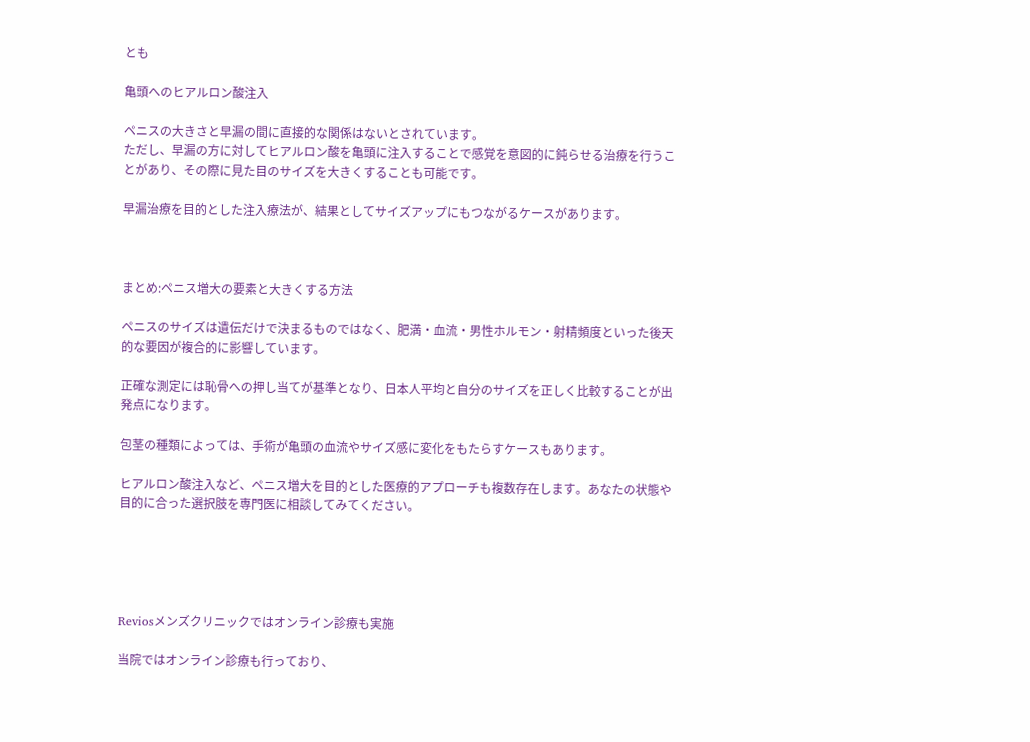とも

亀頭へのヒアルロン酸注入

ペニスの大きさと早漏の間に直接的な関係はないとされています。
ただし、早漏の方に対してヒアルロン酸を亀頭に注入することで感覚を意図的に鈍らせる治療を行うことがあり、その際に見た目のサイズを大きくすることも可能です。

早漏治療を目的とした注入療法が、結果としてサイズアップにもつながるケースがあります。



まとめ:ペニス増大の要素と大きくする方法

ペニスのサイズは遺伝だけで決まるものではなく、肥満・血流・男性ホルモン・射精頻度といった後天的な要因が複合的に影響しています。

正確な測定には恥骨への押し当てが基準となり、日本人平均と自分のサイズを正しく比較することが出発点になります。

包茎の種類によっては、手術が亀頭の血流やサイズ感に変化をもたらすケースもあります。

ヒアルロン酸注入など、ペニス増大を目的とした医療的アプローチも複数存在します。あなたの状態や目的に合った選択肢を専門医に相談してみてください。





Reviosメンズクリニックではオンライン診療も実施

当院ではオンライン診療も行っており、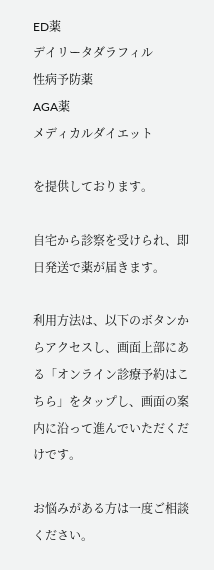ED薬
デイリータダラフィル
性病予防薬
AGA薬
メディカルダイエット

を提供しております。

自宅から診察を受けられ、即日発送で薬が届きます。

利用方法は、以下のボタンからアクセスし、画面上部にある「オンライン診療予約はこちら」をタップし、画面の案内に沿って進んでいただくだけです。

お悩みがある方は一度ご相談ください。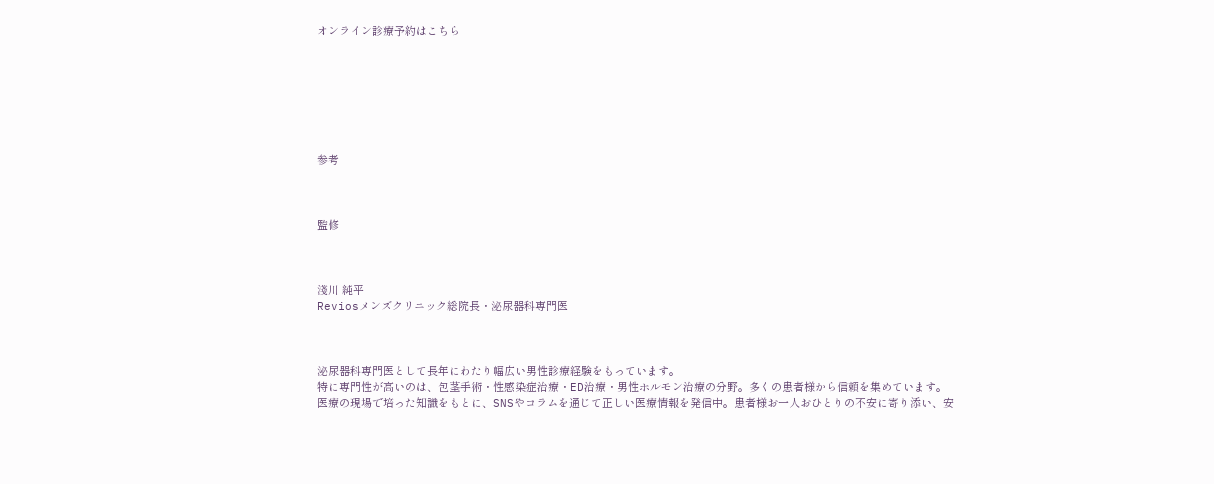オンライン診療予約はこちら







参考



監修



淺川 純平
Reviosメンズクリニック総院長・泌尿器科専門医



泌尿器科専門医として長年にわたり幅広い男性診療経験をもっています。
特に専門性が高いのは、包茎手術・性感染症治療・ED治療・男性ホルモン治療の分野。多くの患者様から信頼を集めています。
医療の現場で培った知識をもとに、SNSやコラムを通じて正しい医療情報を発信中。患者様お一人おひとりの不安に寄り添い、安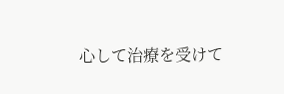心して治療を受けて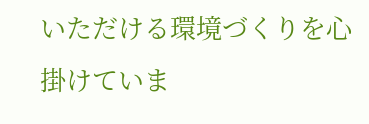いただける環境づくりを心掛けていま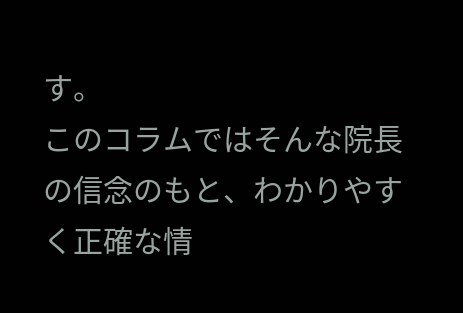す。
このコラムではそんな院長の信念のもと、わかりやすく正確な情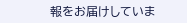報をお届けしていま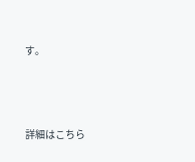す。



詳細はこちら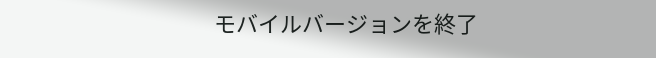モバイルバージョンを終了